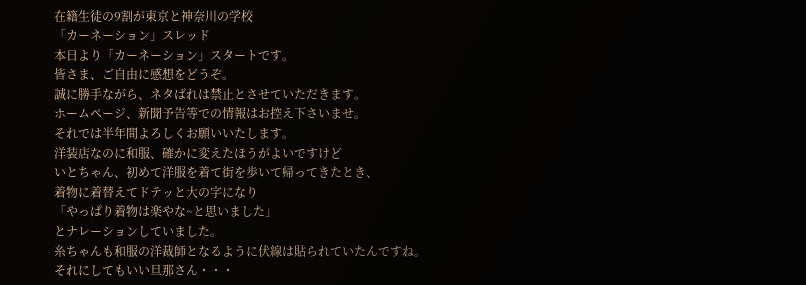在籍生徒の9割が東京と神奈川の学校
「カーネーション」スレッド
本日より「カーネーション」スタートです。
皆さま、ご自由に感想をどうぞ。
誠に勝手ながら、ネタばれは禁止とさせていただきます。
ホームページ、新聞予告等での情報はお控え下さいませ。
それでは半年間よろしくお願いいたします。
洋装店なのに和服、確かに変えたほうがよいですけど
いとちゃん、初めて洋服を着て街を歩いて帰ってきたとき、
着物に着替えてドテッと大の字になり
「やっぱり着物は楽やな~と思いました」
とナレーションしていました。
糸ちゃんも和服の洋裁師となるように伏線は貼られていたんですね。
それにしてもいい旦那さん・・・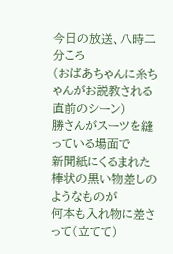今日の放送、八時二分ころ
(おばあちゃんに糸ちゃんがお説教される直前のシーン)
勝さんがスーツを縫っている場面で
新聞紙にくるまれた棒状の黒い物差しのようなものが
何本も入れ物に差さって(立てて)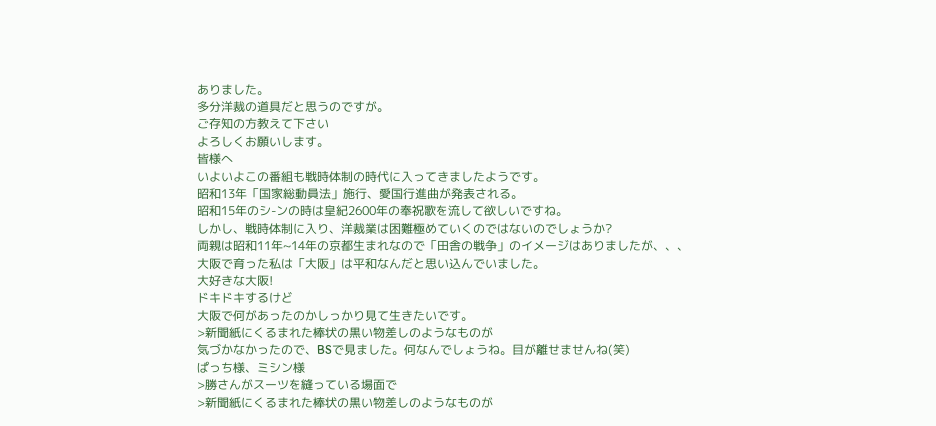ありました。
多分洋裁の道具だと思うのですが。
ご存知の方教えて下さい
よろしくお願いします。
皆様へ
いよいよこの番組も戦時体制の時代に入ってきましたようです。
昭和13年「国家総動員法」施行、愛国行進曲が発表される。
昭和15年のシ-ンの時は皇紀2600年の奉祝歌を流して欲しいですね。
しかし、戦時体制に入り、洋裁業は困難極めていくのではないのでしょうか?
両親は昭和11年~14年の京都生まれなので「田舎の戦争」のイメージはありましたが、、、
大阪で育った私は「大阪」は平和なんだと思い込んでいました。
大好きな大阪!
ドキドキするけど
大阪で何があったのかしっかり見て生きたいです。
>新聞紙にくるまれた棒状の黒い物差しのようなものが
気づかなかったので、BSで見ました。何なんでしょうね。目が離せませんね(笑)
ぱっち様、ミシン様
>勝さんがスーツを縫っている場面で
>新聞紙にくるまれた棒状の黒い物差しのようなものが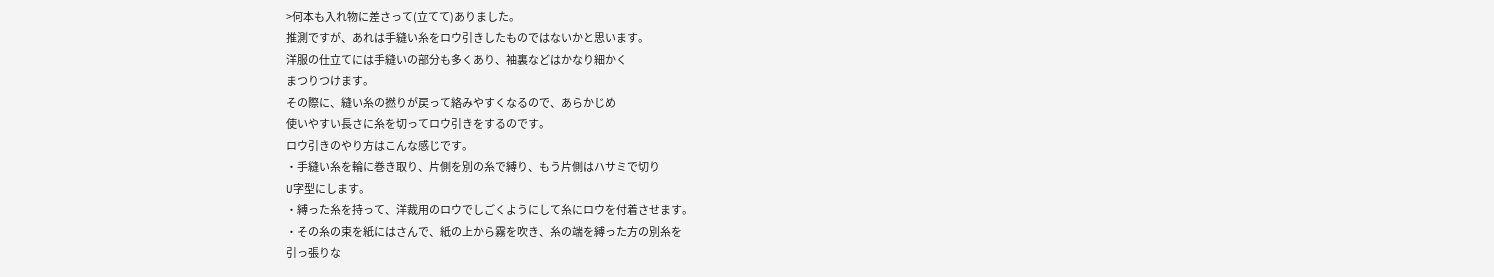>何本も入れ物に差さって(立てて)ありました。
推測ですが、あれは手縫い糸をロウ引きしたものではないかと思います。
洋服の仕立てには手縫いの部分も多くあり、袖裏などはかなり細かく
まつりつけます。
その際に、縫い糸の撚りが戻って絡みやすくなるので、あらかじめ
使いやすい長さに糸を切ってロウ引きをするのです。
ロウ引きのやり方はこんな感じです。
・手縫い糸を輪に巻き取り、片側を別の糸で縛り、もう片側はハサミで切り
U字型にします。
・縛った糸を持って、洋裁用のロウでしごくようにして糸にロウを付着させます。
・その糸の束を紙にはさんで、紙の上から霧を吹き、糸の端を縛った方の別糸を
引っ張りな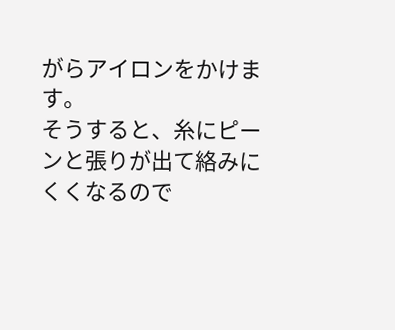がらアイロンをかけます。
そうすると、糸にピーンと張りが出て絡みにくくなるので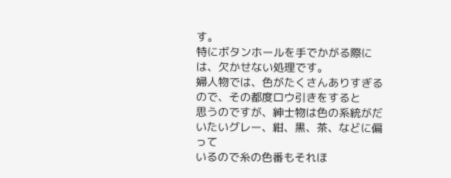す。
特にボタンホールを手でかがる際には、欠かせない処理です。
婦人物では、色がたくさんありすぎるので、その都度ロウ引きをすると
思うのですが、紳士物は色の系統がだいたいグレー、紺、黒、茶、などに偏って
いるので糸の色番もそれほ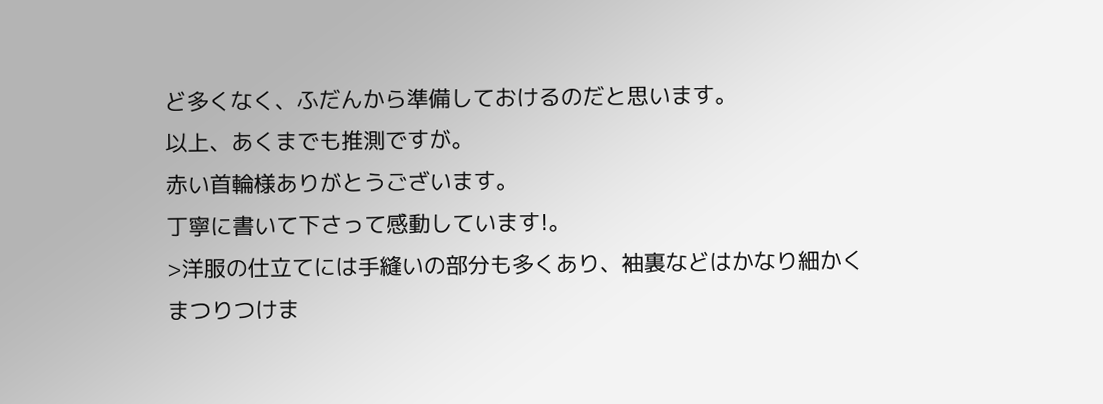ど多くなく、ふだんから準備しておけるのだと思います。
以上、あくまでも推測ですが。
赤い首輪様ありがとうございます。
丁寧に書いて下さって感動しています!。
>洋服の仕立てには手縫いの部分も多くあり、袖裏などはかなり細かく
まつりつけま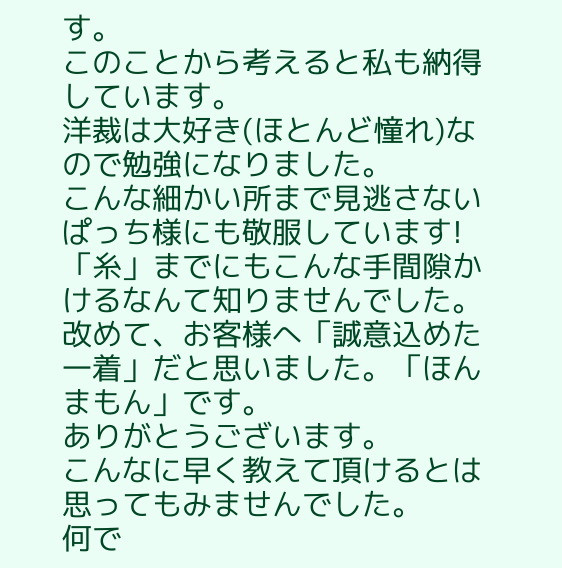す。
このことから考えると私も納得しています。
洋裁は大好き(ほとんど憧れ)なので勉強になりました。
こんな細かい所まで見逃さないぱっち様にも敬服しています!
「糸」までにもこんな手間隙かけるなんて知りませんでした。
改めて、お客様へ「誠意込めた一着」だと思いました。「ほんまもん」です。
ありがとうございます。
こんなに早く教えて頂けるとは思ってもみませんでした。
何で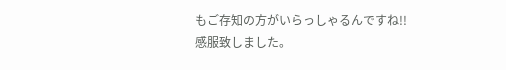もご存知の方がいらっしゃるんですね!!
感服致しました。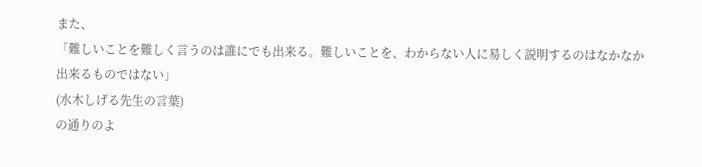また、
「難しいことを難しく言うのは誰にでも出来る。難しいことを、わからない人に易しく説明するのはなかなか出来るものではない」
(水木しげる先生の言葉)
の通りのよ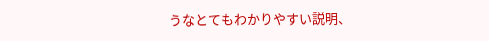うなとてもわかりやすい説明、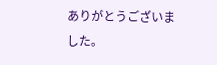ありがとうございました。